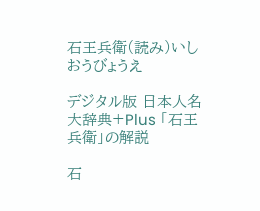石王兵衛(読み)いしおうびょうえ

デジタル版 日本人名大辞典+Plus 「石王兵衛」の解説

石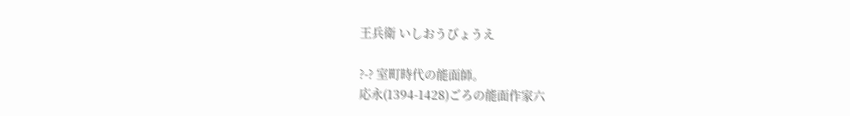王兵衛 いしおうびょうえ

?-? 室町時代の能面師。
応永(1394-1428)ごろの能面作家六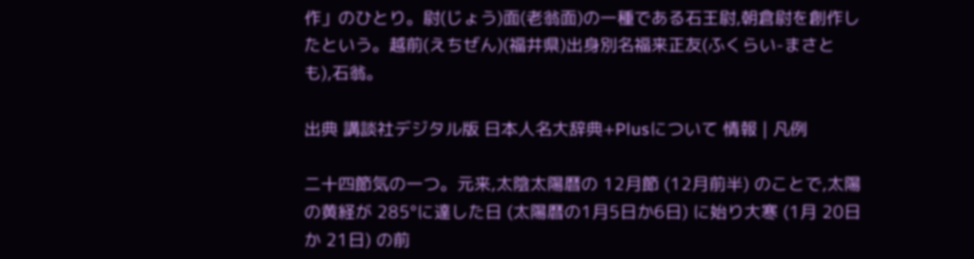作」のひとり。尉(じょう)面(老翁面)の一種である石王尉,朝倉尉を創作したという。越前(えちぜん)(福井県)出身別名福来正友(ふくらい-まさとも),石翁。

出典 講談社デジタル版 日本人名大辞典+Plusについて 情報 | 凡例

二十四節気の一つ。元来,太陰太陽暦の 12月節 (12月前半) のことで,太陽の黄経が 285°に達した日 (太陽暦の1月5日か6日) に始り大寒 (1月 20日か 21日) の前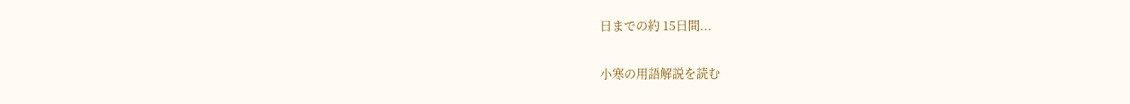日までの約 15日間...

小寒の用語解説を読む